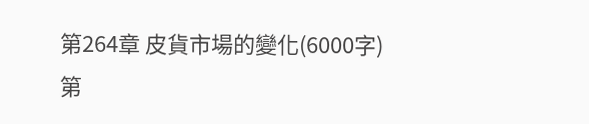第264章 皮貨市場的變化(6000字)
第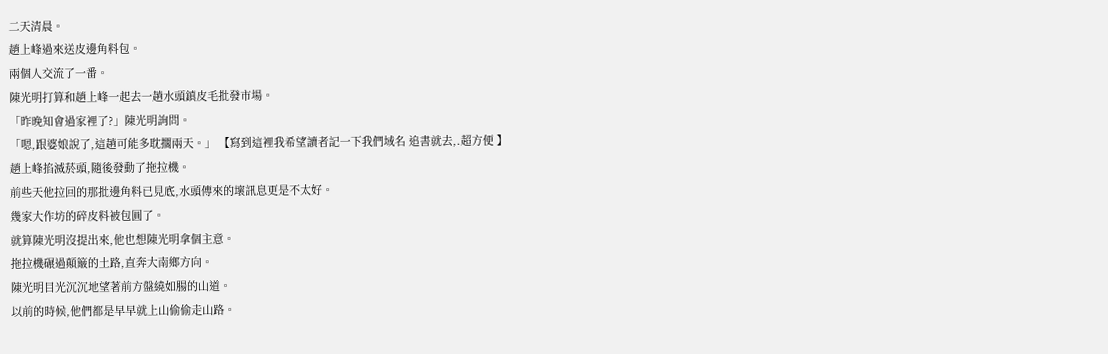二天清晨。
趙上峰過來送皮邊角料包。
兩個人交流了一番。
陳光明打算和趙上峰一起去一趟水頭鎮皮毛批發市場。
「昨晚知會過家裡了?」陳光明詢問。
「嗯,跟婆娘說了,這趟可能多耽擱兩天。」 【寫到這裡我希望讀者記一下我們域名 追書就去,.超方便 】
趙上峰掐滅菸頭,隨後發動了拖拉機。
前些天他拉回的那批邊角料已見底,水頭傳來的壞訊息更是不太好。
幾家大作坊的碎皮料被包圓了。
就算陳光明沒提出來,他也想陳光明拿個主意。
拖拉機碾過顛簸的土路,直奔大南鄉方向。
陳光明目光沉沉地望著前方盤繞如腸的山道。
以前的時候,他們都是早早就上山偷偷走山路。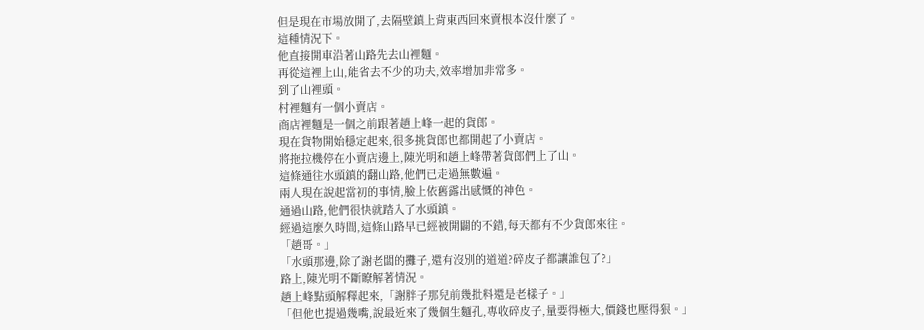但是現在市場放開了,去隔壁鎮上背東西回來賣根本沒什麼了。
這種情況下。
他直接開車沿著山路先去山裡麵。
再從這裡上山,能省去不少的功夫,效率增加非常多。
到了山裡頭。
村裡麵有一個小賣店。
商店裡麵是一個之前跟著趙上峰一起的貨郎。
現在貨物開始穩定起來,很多挑貨郎也都開起了小賣店。
將拖拉機停在小賣店邊上,陳光明和趙上峰帶著貨郎們上了山。
這條通往水頭鎮的翻山路,他們已走過無數遍。
兩人現在說起當初的事情,臉上依舊露出感慨的神色。
通過山路,他們很快就踏入了水頭鎮。
經過這麼久時間,這條山路早已經被開闢的不錯,每天都有不少貨郎來往。
「趙哥。」
「水頭那邊,除了謝老闆的攤子,還有沒別的道道?碎皮子都讓誰包了?」
路上,陳光明不斷瞭解著情況。
趙上峰點頭解釋起來,「謝胖子那兒前幾批料還是老樣子。」
「但他也提過幾嘴,說最近來了幾個生麵孔,專收碎皮子,量要得極大,價錢也壓得狠。」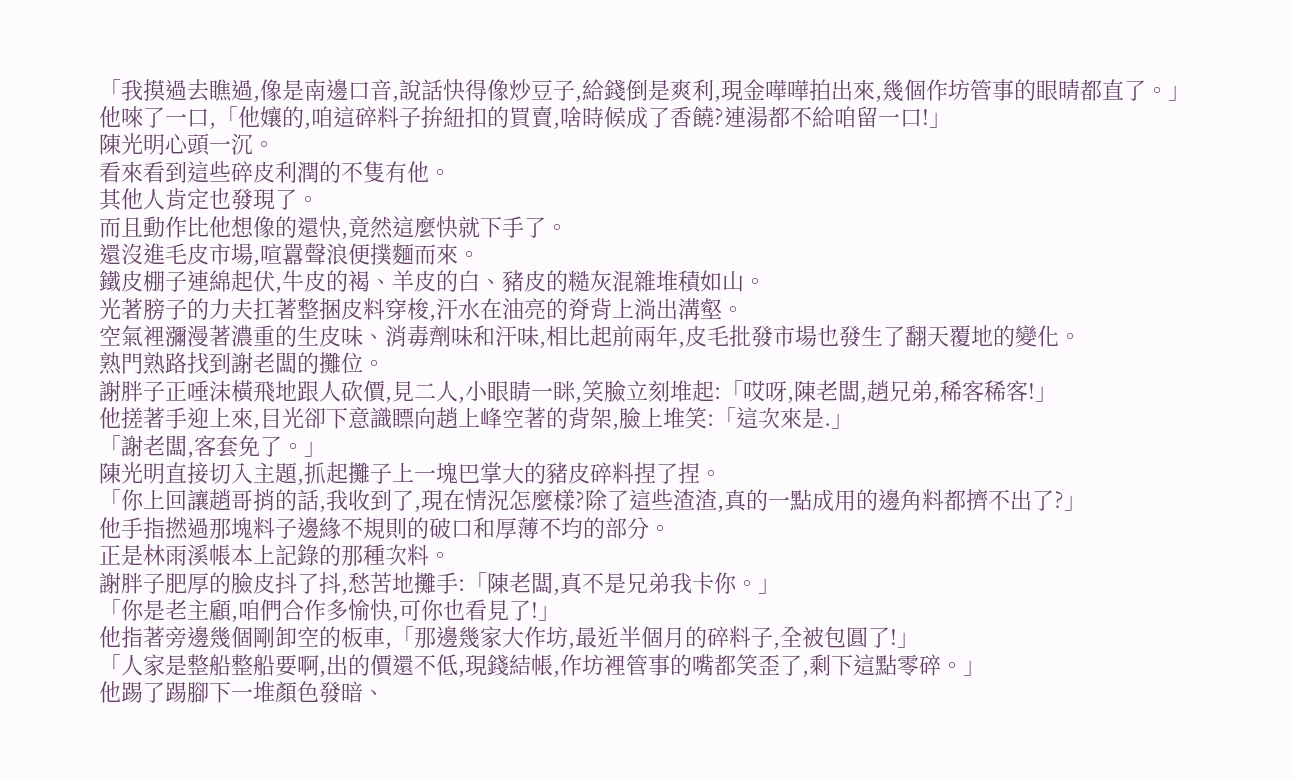「我摸過去瞧過,像是南邊口音,說話快得像炒豆子,給錢倒是爽利,現金嘩嘩拍出來,幾個作坊管事的眼晴都直了。」
他唻了一口,「他孃的,咱這碎料子拚紐扣的買賣,啥時候成了香饒?連湯都不給咱留一口!」
陳光明心頭一沉。
看來看到這些碎皮利潤的不隻有他。
其他人肯定也發現了。
而且動作比他想像的還快,竟然這麼快就下手了。
還沒進毛皮市場,喧囂聲浪便撲麵而來。
鐵皮棚子連綿起伏,牛皮的褐、羊皮的白、豬皮的糙灰混雜堆積如山。
光著膀子的力夫扛著整捆皮料穿梭,汗水在油亮的脊背上淌出溝壑。
空氣裡瀰漫著濃重的生皮味、消毒劑味和汗味,相比起前兩年,皮毛批發市場也發生了翻天覆地的變化。
熟門熟路找到謝老闆的攤位。
謝胖子正唾沫橫飛地跟人砍價,見二人,小眼睛一眯,笑臉立刻堆起:「哎呀,陳老闆,趙兄弟,稀客稀客!」
他搓著手迎上來,目光卻下意識瞟向趙上峰空著的背架,臉上堆笑:「這次來是.」
「謝老闆,客套免了。」
陳光明直接切入主題,抓起攤子上一塊巴掌大的豬皮碎料捏了捏。
「你上回讓趙哥捎的話,我收到了,現在情況怎麼樣?除了這些渣渣,真的一點成用的邊角料都擠不出了?」
他手指撚過那塊料子邊緣不規則的破口和厚薄不均的部分。
正是林雨溪帳本上記錄的那種次料。
謝胖子肥厚的臉皮抖了抖,愁苦地攤手:「陳老闆,真不是兄弟我卡你。」
「你是老主顧,咱們合作多愉快,可你也看見了!」
他指著旁邊幾個剛卸空的板車,「那邊幾家大作坊,最近半個月的碎料子,全被包圓了!」
「人家是整船整船要啊,出的價還不低,現錢結帳,作坊裡管事的嘴都笑歪了,剩下這點零碎。」
他踢了踢腳下一堆顏色發暗、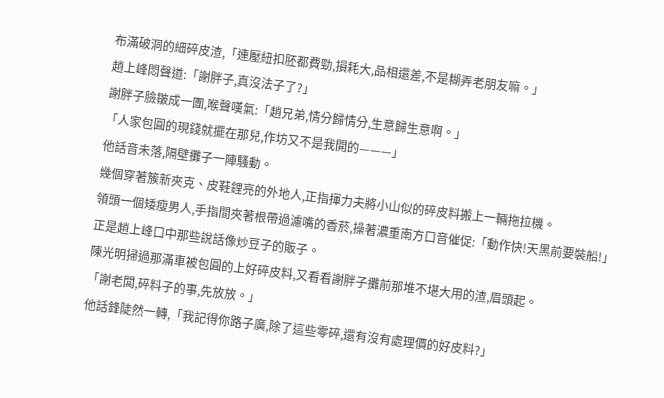布滿破洞的細碎皮渣,「連壓紐扣胚都費勁,損耗大,品相還差,不是糊弄老朋友嘛。」
趙上峰悶聲道:「謝胖子,真沒法子了?」
謝胖子臉皺成一團,喉聲嘆氣:「趙兄弟,情分歸情分,生意歸生意啊。」
「人家包圓的現錢就擺在那兒,作坊又不是我開的———」
他話音未落,隔壁攤子一陣騷動。
幾個穿著簇新夾克、皮鞋鋰亮的外地人,正指揮力夫將小山似的碎皮料搬上一輛拖拉機。
領頭一個矮瘦男人,手指間夾著根帶過濾嘴的香菸,操著濃重南方口音催促:「動作快!天黑前要裝船!」
正是趙上峰口中那些說話像炒豆子的販子。
陳光明掃過那滿車被包圓的上好碎皮料,又看看謝胖子攤前那堆不堪大用的渣,眉頭起。
「謝老闆,碎料子的事,先放放。」
他話鋒陡然一轉,「我記得你路子廣,除了這些零碎,還有沒有處理價的好皮料?」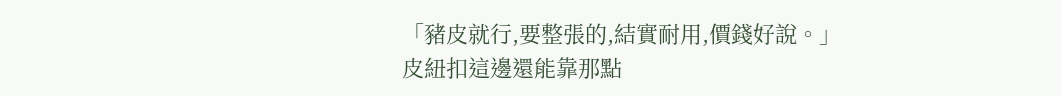「豬皮就行,要整張的,結實耐用,價錢好說。」
皮紐扣這邊還能靠那點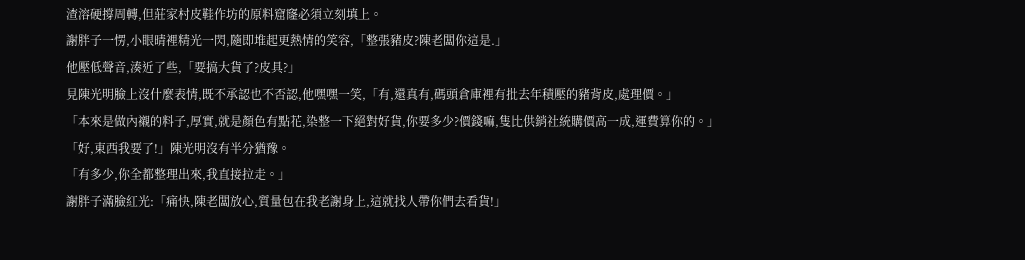渣溶硬撐周轉,但莊家村皮鞋作坊的原料窟窿必須立刻填上。
謝胖子一愣,小眼晴裡精光一閃,隨即堆起更熱情的笑容,「整張豬皮?陳老闆你這是.」
他壓低聲音,湊近了些,「要搞大貨了?皮具?」
見陳光明臉上沒什麼表情,既不承認也不否認,他嘿嘿一笑,「有,還真有,碼頭倉庫裡有批去年積壓的豬背皮,處理價。」
「本來是做內襯的料子,厚實,就是顏色有點花,染整一下絕對好貨,你要多少?價錢嘛,隻比供銷社統購價高一成,運費算你的。」
「好,東西我要了!」陳光明沒有半分猶豫。
「有多少,你全都整理出來,我直接拉走。」
謝胖子滿臉紅光:「痛快,陳老闆放心,質量包在我老謝身上,這就找人帶你們去看貨!」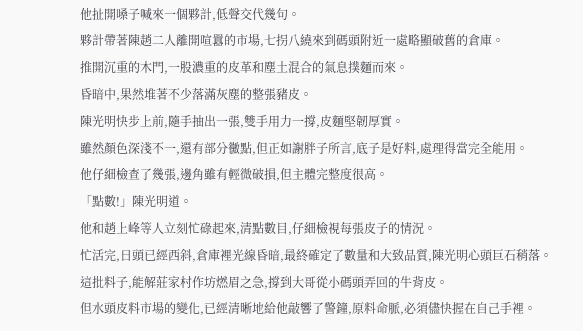他扯開嗓子喊來一個夥計,低聲交代幾句。
夥計帶著陳趙二人離開喧囂的市場,七拐八繞來到碼頭附近一處略顯破舊的倉庫。
推開沉重的木門,一股濃重的皮革和塵土混合的氣息撲麵而來。
昏暗中,果然堆著不少落滿灰塵的整張豬皮。
陳光明快步上前,隨手抽出一張,雙手用力一撐,皮麵堅韌厚實。
雖然顏色深淺不一,還有部分黴點,但正如謝胖子所言,底子是好料,處理得當完全能用。
他仔細檢查了幾張,邊角雖有輕微破損,但主體完整度很高。
「點數!」陳光明道。
他和趙上峰等人立刻忙碌起來,清點數目,仔細檢視每張皮子的情況。
忙活完,日頭已經西斜,倉庫裡光線昏暗,最終確定了數量和大致品質,陳光明心頭巨石稍落。
這批料子,能解莊家村作坊燃眉之急,撐到大哥從小碼頭弄回的牛背皮。
但水頭皮料市場的變化,已經清晰地給他敲響了警鐘,原料命脈,必須儘快握在自己手裡。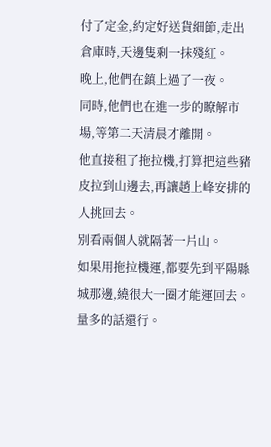付了定金,約定好送貨細節,走出倉庫時,天邊隻剩一抹殘紅。
晚上,他們在鎮上過了一夜。
同時,他們也在進一步的瞭解市場,等第二天清晨才離開。
他直接租了拖拉機,打算把這些豬皮拉到山邊去,再讓趙上峰安排的人挑回去。
別看兩個人就隔著一片山。
如果用拖拉機運,都要先到平陽縣城那邊,繞很大一圈才能運回去。
量多的話還行。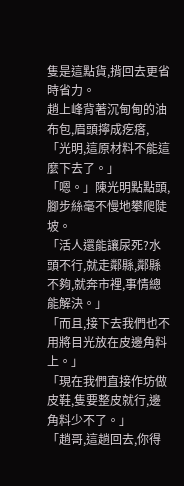隻是這點貨,揹回去更省時省力。
趙上峰背著沉甸甸的油布包,眉頭擰成疙瘩,「光明,這原材料不能這麼下去了。」
「嗯。」陳光明點點頭,腳步絲毫不慢地攀爬陡坡。
「活人還能讓尿死?水頭不行,就走鄰縣,鄰縣不夠,就奔市裡,事情總能解決。」
「而且,接下去我們也不用將目光放在皮邊角料上。」
「現在我們直接作坊做皮鞋,隻要整皮就行,邊角料少不了。」
「趙哥,這趟回去,你得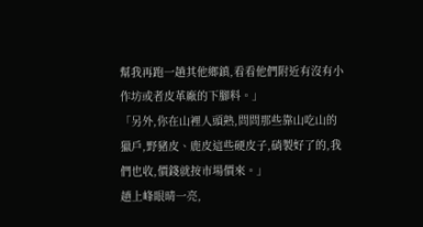幫我再跑一趟其他鄉鎮,看看他們附近有沒有小作坊或者皮革廠的下腳料。」
「另外,你在山裡人頭熟,問問那些靠山吃山的獵戶,野豬皮、鹿皮這些硬皮子,硝製好了的,我們也收,價錢就按市場價來。」
趙上峰眼晴一亮,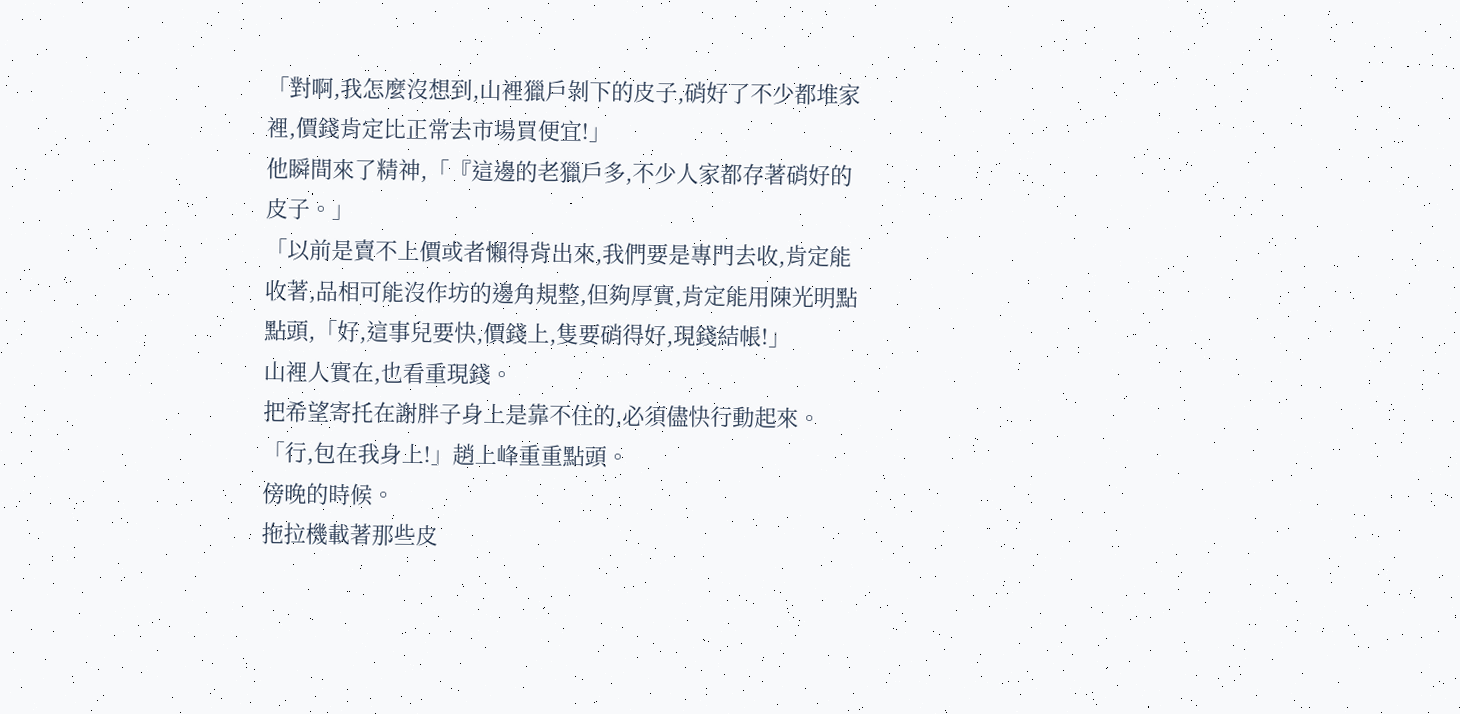「對啊,我怎麼沒想到,山裡獵戶剝下的皮子,硝好了不少都堆家裡,價錢肯定比正常去市場買便宜!」
他瞬間來了精神,「『這邊的老獵戶多,不少人家都存著硝好的皮子。」
「以前是賣不上價或者懶得背出來,我們要是專門去收,肯定能收著,品相可能沒作坊的邊角規整,但夠厚實,肯定能用陳光明點點頭,「好,這事兒要快,價錢上,隻要硝得好,現錢結帳!」
山裡人實在,也看重現錢。
把希望寄托在謝胖子身上是靠不住的,必須儘快行動起來。
「行,包在我身上!」趙上峰重重點頭。
傍晚的時候。
拖拉機載著那些皮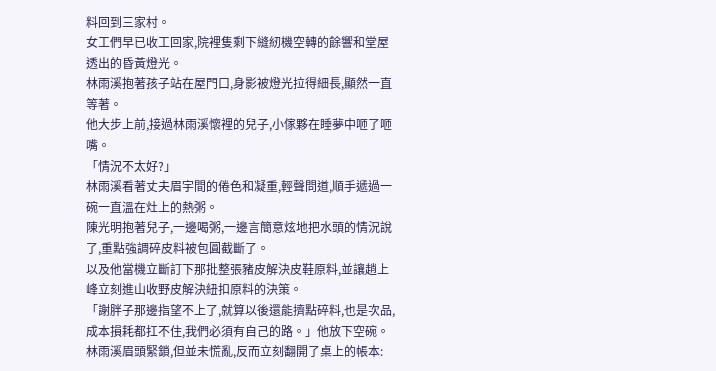料回到三家村。
女工們早已收工回家,院裡隻剩下縫紉機空轉的餘響和堂屋透出的昏黃燈光。
林雨溪抱著孩子站在屋門口,身影被燈光拉得細長,顯然一直等著。
他大步上前,接過林雨溪懷裡的兒子,小傢夥在睡夢中咂了咂嘴。
「情況不太好?」
林雨溪看著丈夫眉宇間的倦色和凝重,輕聲問道,順手遞過一碗一直溫在灶上的熱粥。
陳光明抱著兒子,一邊喝粥,一邊言簡意炫地把水頭的情況說了,重點強調碎皮料被包圓截斷了。
以及他當機立斷訂下那批整張豬皮解決皮鞋原料,並讓趙上峰立刻進山收野皮解決紐扣原料的決策。
「謝胖子那邊指望不上了,就算以後還能擠點碎料,也是次品,成本損耗都扛不住,我們必須有自己的路。」他放下空碗。
林雨溪眉頭緊鎖,但並未慌亂,反而立刻翻開了桌上的帳本: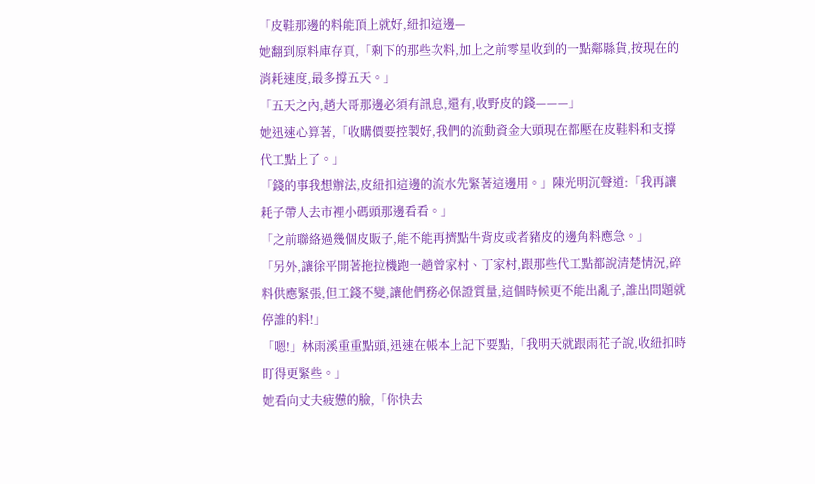「皮鞋那邊的料能頂上就好,紐扣這邊—
她翻到原料庫存頁,「剩下的那些次料,加上之前零星收到的一點鄰縣貨,按現在的消耗速度,最多撐五天。」
「五天之內,趙大哥那邊必須有訊息,還有,收野皮的錢———」
她迅速心算著,「收購價要控製好,我們的流動資金大頭現在都壓在皮鞋料和支撐代工點上了。」
「錢的事我想辦法,皮紐扣這邊的流水先緊著這邊用。」陳光明沉聲道:「我再讓耗子帶人去市裡小碼頭那邊看看。」
「之前聯絡過幾個皮販子,能不能再擠點牛背皮或者豬皮的邊角料應急。」
「另外,讓徐平開著拖拉機跑一趟曾家村、丁家村,跟那些代工點都說清楚情況,碎料供應緊張,但工錢不變,讓他們務必保證質量,這個時候更不能出亂子,誰出問題就停誰的料!」
「嗯!」林雨溪重重點頭,迅速在帳本上記下要點,「我明天就跟雨花子說,收紐扣時盯得更緊些。」
她看向丈夫疲憊的臉,「你快去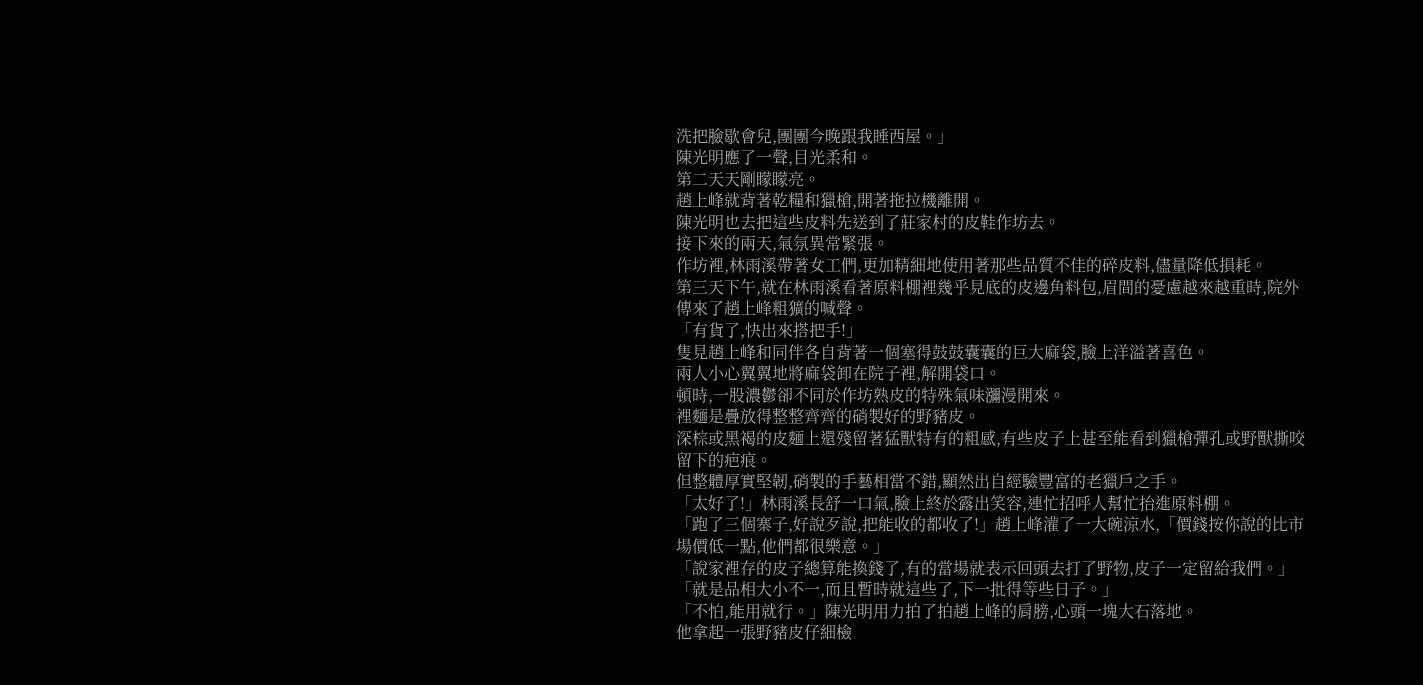洗把臉歇會兒,團團今晚跟我睡西屋。」
陳光明應了一聲,目光柔和。
第二天天剛矇矇亮。
趙上峰就背著乾糧和獵槍,開著拖拉機離開。
陳光明也去把這些皮料先送到了莊家村的皮鞋作坊去。
接下來的兩天,氣氛異常緊張。
作坊裡,林雨溪帶著女工們,更加精細地使用著那些品質不佳的碎皮料,儘量降低損耗。
第三天下午,就在林雨溪看著原料棚裡幾乎見底的皮邊角料包,眉間的憂慮越來越重時,院外傳來了趙上峰粗獷的喊聲。
「有貨了,快出來搭把手!」
隻見趙上峰和同伴各自背著一個塞得鼓鼓囊囊的巨大麻袋,臉上洋溢著喜色。
兩人小心翼翼地將麻袋卸在院子裡,解開袋口。
頓時,一股濃鬱卻不同於作坊熟皮的特殊氣味瀰漫開來。
裡麵是疊放得整整齊齊的硝製好的野豬皮。
深棕或黑褐的皮麵上還殘留著猛獸特有的粗感,有些皮子上甚至能看到獵槍彈孔或野獸撕咬留下的疤痕。
但整體厚實堅韌,硝製的手藝相當不錯,顯然出自經驗豐富的老獵戶之手。
「太好了!」林雨溪長舒一口氣,臉上終於露出笑容,連忙招呼人幫忙抬進原料棚。
「跑了三個寨子,好說歹說,把能收的都收了!」趙上峰灌了一大碗涼水,「價錢按你說的比市場價低一點,他們都很樂意。」
「說家裡存的皮子總算能換錢了,有的當場就表示回頭去打了野物,皮子一定留給我們。」
「就是品相大小不一,而且暫時就這些了,下一批得等些日子。」
「不怕,能用就行。」陳光明用力拍了拍趙上峰的肩膀,心頭一塊大石落地。
他拿起一張野豬皮仔細檢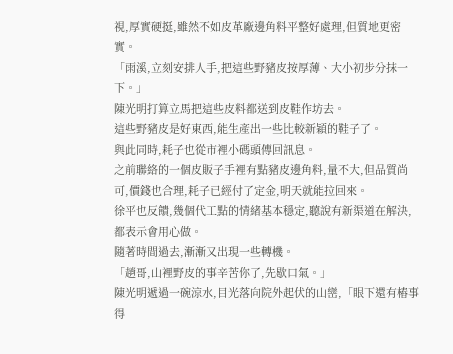視,厚實硬挺,雖然不如皮革廠邊角料平整好處理,但質地更密實。
「雨溪,立刻安排人手,把這些野豬皮按厚薄、大小初步分抹一下。」
陳光明打算立馬把這些皮料都送到皮鞋作坊去。
這些野豬皮是好東西,能生產出一些比較新穎的鞋子了。
與此同時,耗子也從市裡小碼頭傳回訊息。
之前聯絡的一個皮販子手裡有點豬皮邊角料,量不大,但品質尚可,價錢也合理,耗子已經付了定金,明天就能拉回來。
徐平也反饋,幾個代工點的情緒基本穩定,聽說有新渠道在解決,都表示會用心做。
隨著時間過去,漸漸又出現一些轉機。
「趙哥,山裡野皮的事辛苦你了,先歇口氣。」
陳光明遞過一碗涼水,目光落向院外起伏的山巒,「眼下還有樁事得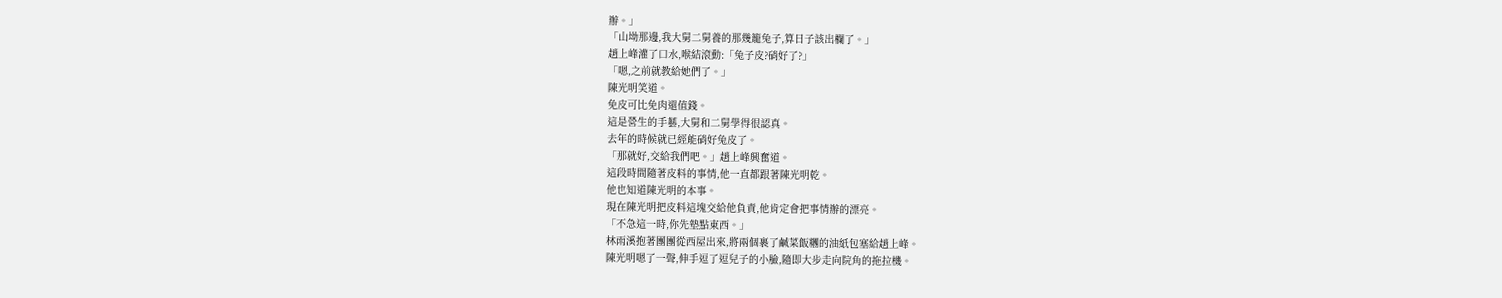辦。」
「山坳那邊,我大舅二舅養的那幾籠兔子,算日子該出欄了。」
趙上峰灌了口水,喉結滾動:「兔子皮?硝好了?」
「嗯,之前就教給她們了。」
陳光明笑道。
免皮可比免肉還值錢。
這是營生的手藝,大舅和二舅學得很認真。
去年的時候就已經能硝好兔皮了。
「那就好,交給我們吧。」趙上峰興奮道。
這段時間隨著皮料的事情,他一直都跟著陳光明乾。
他也知道陳光明的本事。
現在陳光明把皮料這塊交給他負責,他肯定會把事情辦的漂亮。
「不急這一時,你先墊點東西。」
林雨溪抱著團團從西屋出來,將兩個裹了鹹菜飯糰的油紙包塞給趙上峰。
陳光明嗯了一聲,伸手逗了逗兒子的小臉,隨即大步走向院角的拖拉機。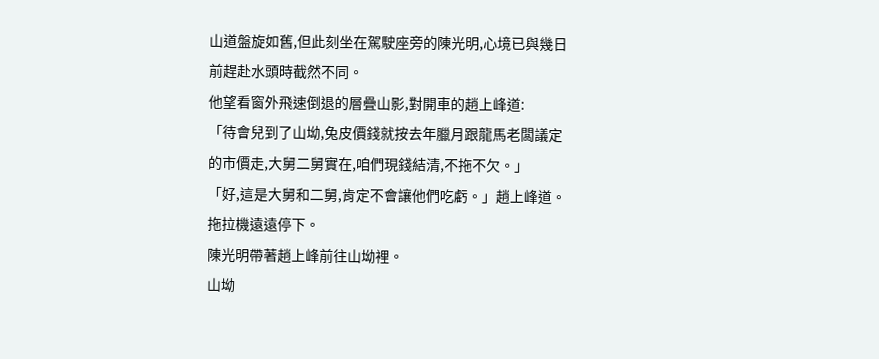山道盤旋如舊,但此刻坐在駕駛座旁的陳光明,心境已與幾日前趕赴水頭時截然不同。
他望看窗外飛速倒退的層疊山影,對開車的趙上峰道:
「待會兒到了山坳,兔皮價錢就按去年臘月跟龍馬老闆議定的市價走,大舅二舅實在,咱們現錢結清,不拖不欠。」
「好,這是大舅和二舅,肯定不會讓他們吃虧。」趙上峰道。
拖拉機遠遠停下。
陳光明帶著趙上峰前往山坳裡。
山坳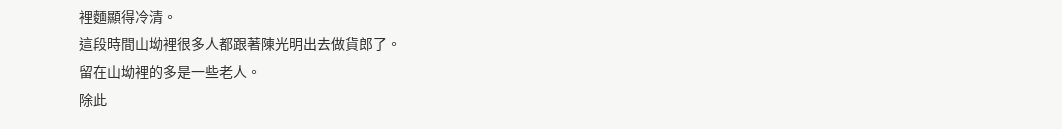裡麵顯得冷清。
這段時間山坳裡很多人都跟著陳光明出去做貨郎了。
留在山坳裡的多是一些老人。
除此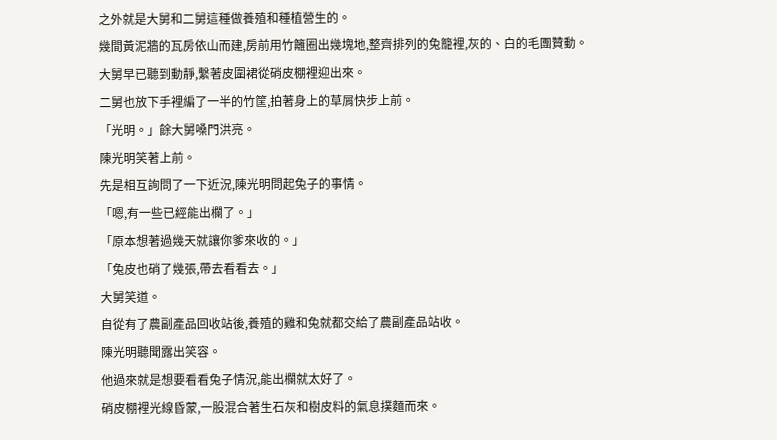之外就是大舅和二舅這種做養殖和種植營生的。
幾間黃泥牆的瓦房依山而建,房前用竹籬圈出幾塊地,整齊排列的兔籠裡,灰的、白的毛團贊動。
大舅早已聽到動靜,繫著皮圍裙從硝皮棚裡迎出來。
二舅也放下手裡編了一半的竹筐,拍著身上的草屑快步上前。
「光明。」餘大舅嗓門洪亮。
陳光明笑著上前。
先是相互詢問了一下近況,陳光明問起兔子的事情。
「嗯,有一些已經能出欄了。」
「原本想著過幾天就讓你爹來收的。」
「兔皮也硝了幾張,帶去看看去。」
大舅笑道。
自從有了農副產品回收站後,養殖的雞和兔就都交給了農副產品站收。
陳光明聽聞露出笑容。
他過來就是想要看看兔子情況,能出欄就太好了。
硝皮棚裡光線昏蒙,一股混合著生石灰和樹皮料的氣息撲麵而來。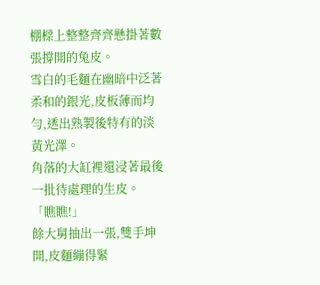棚樑上整整齊齊懸掛著數張撐開的兔皮。
雪白的毛麵在幽暗中泛著柔和的銀光,皮板薄而均勻,透出熟製後特有的淡黃光澤。
角落的大缸裡還浸著最後一批待處理的生皮。
「瞧瞧!」
餘大舅抽出一張,雙手坤開,皮麵繃得緊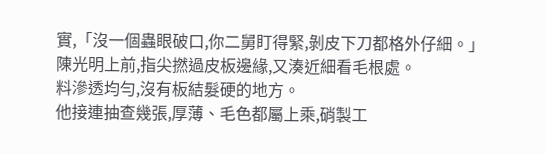實,「沒一個蟲眼破口,你二舅盯得緊,剝皮下刀都格外仔細。」
陳光明上前,指尖撚過皮板邊緣,又湊近細看毛根處。
料滲透均勻,沒有板結髮硬的地方。
他接連抽查幾張,厚薄、毛色都屬上乘,硝製工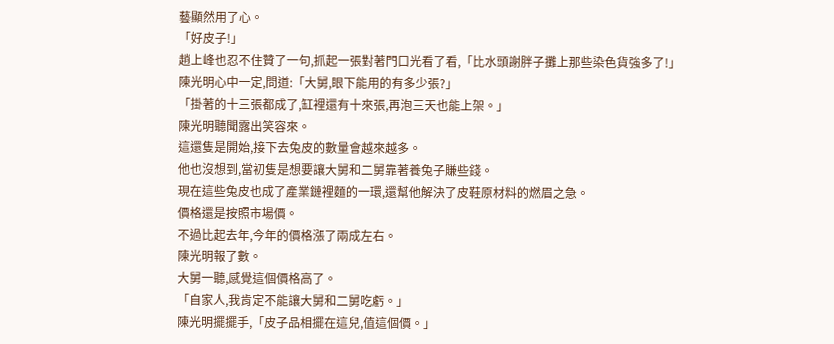藝顯然用了心。
「好皮子!」
趙上峰也忍不住贊了一句,抓起一張對著門口光看了看,「比水頭謝胖子攤上那些染色貨強多了!」
陳光明心中一定,問道:「大舅,眼下能用的有多少張?」
「掛著的十三張都成了,缸裡還有十來張,再泡三天也能上架。」
陳光明聽聞露出笑容來。
這還隻是開始,接下去兔皮的數量會越來越多。
他也沒想到,當初隻是想要讓大舅和二舅靠著養兔子賺些錢。
現在這些兔皮也成了產業鏈裡麵的一環,還幫他解決了皮鞋原材料的燃眉之急。
價格還是按照市場價。
不過比起去年,今年的價格漲了兩成左右。
陳光明報了數。
大舅一聽,感覺這個價格高了。
「自家人,我肯定不能讓大舅和二舅吃虧。」
陳光明擺擺手,「皮子品相擺在這兒,值這個價。」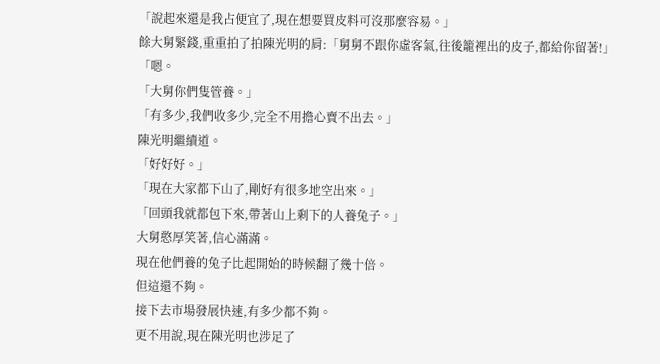「說起來還是我占便宜了,現在想要買皮料可沒那麼容易。」
餘大舅緊錢,重重拍了拍陳光明的肩:「舅舅不跟你虛客氣,往後籠裡出的皮子,都給你留著!」
「嗯。
「大舅你們隻管養。」
「有多少,我們收多少,完全不用擔心賣不出去。」
陳光明繼續道。
「好好好。」
「現在大家都下山了,剛好有很多地空出來。」
「回頭我就都包下來,帶著山上剩下的人養兔子。」
大舅憨厚笑著,信心滿滿。
現在他們養的兔子比起開始的時候翻了幾十倍。
但這還不夠。
接下去市場發展快速,有多少都不夠。
更不用說,現在陳光明也涉足了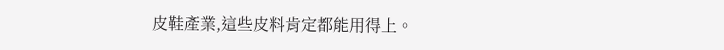皮鞋產業,這些皮料肯定都能用得上。